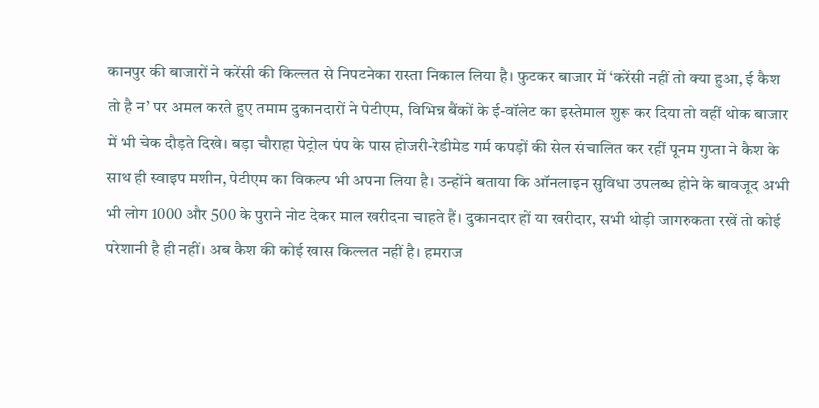कानपुर की बाजारों ने करेंसी की किल्लत से निपटनेका रास्ता निकाल लिया है। फुटकर बाजार में ‘करेंसी नहीं तो क्या हुआ, ई कैश तो है न’ पर अमल करते हुए तमाम दुकानदारों ने पेटीएम, विभिन्न बैंकों के ई-वॉलेट का इस्तेमाल शुरू कर दिया तो वहीं थोक बाजार में भी चेक दौड़ते दिखे। बड़ा चौराहा पेट्रोल पंप के पास होजरी-रेडीमेड गर्म कपड़ों की सेल संचालित कर रहीं पूनम गुप्ता ने कैश के साथ ही स्वाइप मशीन, पेटीएम का विकल्प भी अपना लिया है। उन्होंने बताया कि ऑनलाइन सुविधा उपलब्ध होने के बावजूद अभी भी लोग 1000 और 500 के पुराने नोट देकर माल खरीदना चाहते हैं। दुकानदार हों या खरीदार, सभी थोड़ी जागरुकता रखें तो कोई परेशानी है ही नहीं। अब कैश की कोई खास किल्लत नहीं है। हमराज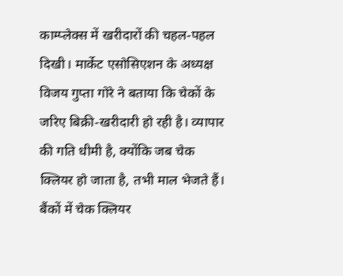काम्प्लेक्स में खरीदारों की चहल-पहल दिखी। मार्केट एसोसिएशन के अध्यक्ष विजय गुप्ता गोरे ने बताया कि चेकों के जरिए बिक्री-खरीदारी हो रही है। व्यापार की गति धीमी है, क्योंकि जब चेक क्लियर हो जाता है, तभी माल भेजते हैं। बैंकों में चेक क्लियर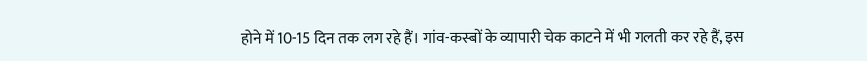होने में 10-15 दिन तक लग रहे हैं। गांव-कस्बों के व्यापारी चेक काटने में भी गलती कर रहे हैं, इस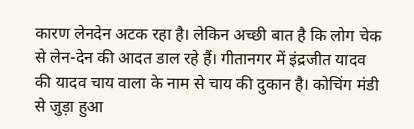कारण लेनदेन अटक रहा है। लेकिन अच्छी बात है कि लोग चेक से लेन-देन की आदत डाल रहे हैं। गीतानगर में इंद्रजीत यादव की यादव चाय वाला के नाम से चाय की दुकान है। कोचिंग मंडी से जुड़ा हुआ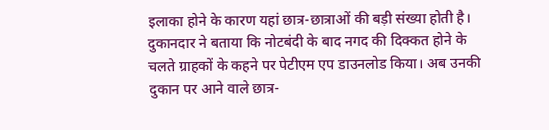इलाका होने के कारण यहां छात्र-छात्राओं की बड़ी संख्या होती है। दुकानदार ने बताया कि नोटबंदी के बाद नगद की दिक्कत होने के चलते ग्राहकों के कहने पर पेटीएम एप डाउनलोड किया। अब उनकी दुकान पर आने वाले छात्र-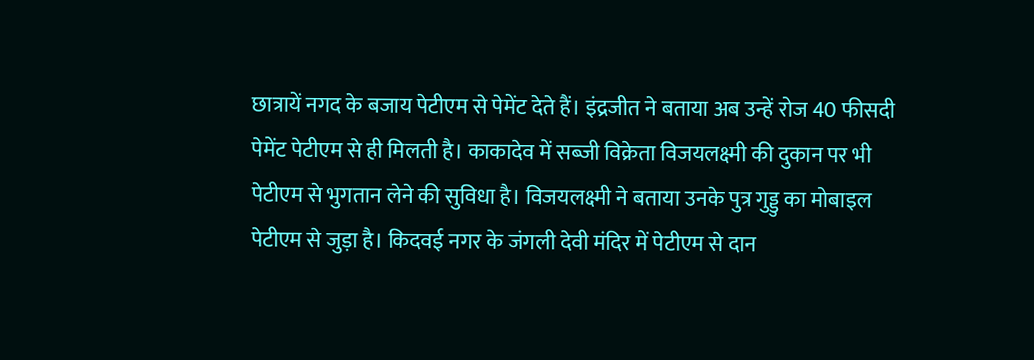छात्रायें नगद के बजाय पेटीएम से पेमेंट देते हैं। इंद्रजीत ने बताया अब उन्हें रोज 40 फीसदी पेमेंट पेटीएम से ही मिलती है। काकादेव में सब्जी विक्रेता विजयलक्ष्मी की दुकान पर भी पेटीएम से भुगतान लेने की सुविधा है। विजयलक्ष्मी ने बताया उनके पुत्र गुड्डु का मोबाइल पेटीएम से जुड़ा है। किदवई नगर के जंगली देवी मंदिर में पेटीएम से दान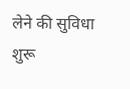लेने की सुविधा शुरू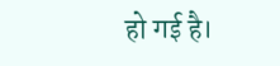हो गई है।